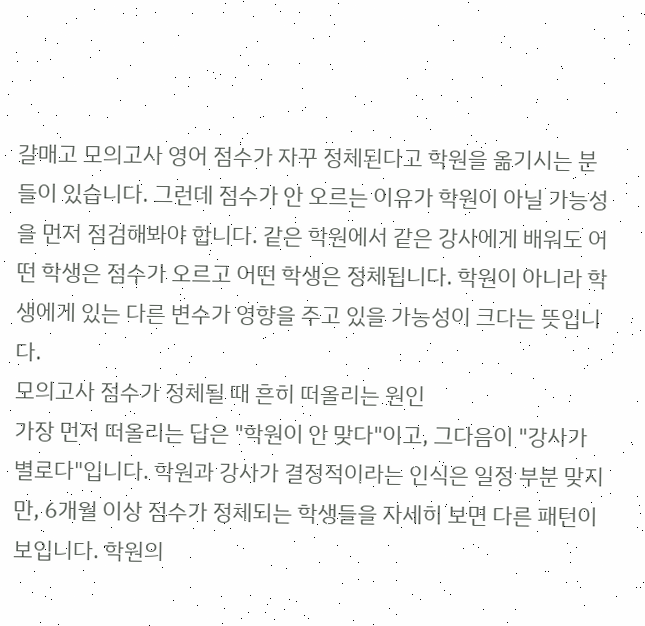갈매고 모의고사 영어 점수가 자꾸 정체된다고 학원을 옮기시는 분들이 있습니다. 그런데 점수가 안 오르는 이유가 학원이 아닐 가능성을 먼저 점검해봐야 합니다. 같은 학원에서 같은 강사에게 배워도 어떤 학생은 점수가 오르고 어떤 학생은 정체됩니다. 학원이 아니라 학생에게 있는 다른 변수가 영향을 주고 있을 가능성이 크다는 뜻입니다.
모의고사 점수가 정체될 때 흔히 떠올리는 원인
가장 먼저 떠올리는 답은 "학원이 안 맞다"이고, 그다음이 "강사가 별로다"입니다. 학원과 강사가 결정적이라는 인식은 일정 부분 맞지만, 6개월 이상 점수가 정체되는 학생들을 자세히 보면 다른 패턴이 보입니다. 학원의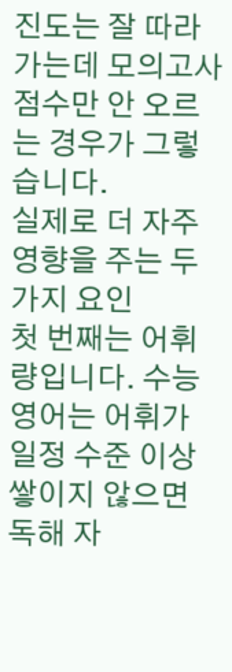진도는 잘 따라가는데 모의고사 점수만 안 오르는 경우가 그렇습니다.
실제로 더 자주 영향을 주는 두 가지 요인
첫 번째는 어휘량입니다. 수능 영어는 어휘가 일정 수준 이상 쌓이지 않으면 독해 자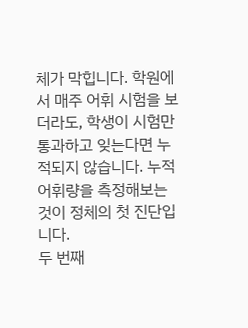체가 막힙니다. 학원에서 매주 어휘 시험을 보더라도, 학생이 시험만 통과하고 잊는다면 누적되지 않습니다. 누적 어휘량을 측정해보는 것이 정체의 첫 진단입니다.
두 번째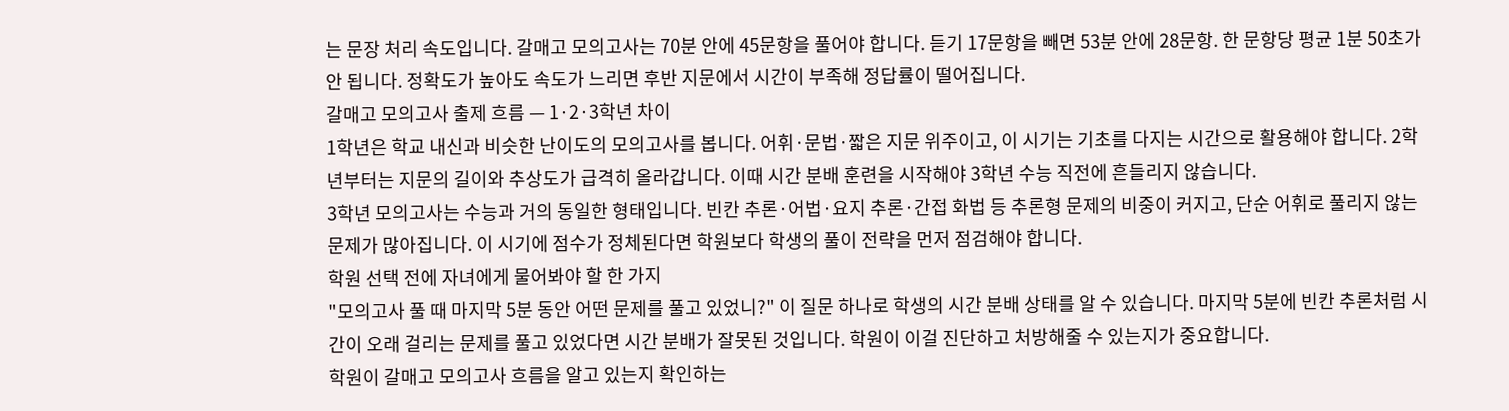는 문장 처리 속도입니다. 갈매고 모의고사는 70분 안에 45문항을 풀어야 합니다. 듣기 17문항을 빼면 53분 안에 28문항. 한 문항당 평균 1분 50초가 안 됩니다. 정확도가 높아도 속도가 느리면 후반 지문에서 시간이 부족해 정답률이 떨어집니다.
갈매고 모의고사 출제 흐름 — 1·2·3학년 차이
1학년은 학교 내신과 비슷한 난이도의 모의고사를 봅니다. 어휘·문법·짧은 지문 위주이고, 이 시기는 기초를 다지는 시간으로 활용해야 합니다. 2학년부터는 지문의 길이와 추상도가 급격히 올라갑니다. 이때 시간 분배 훈련을 시작해야 3학년 수능 직전에 흔들리지 않습니다.
3학년 모의고사는 수능과 거의 동일한 형태입니다. 빈칸 추론·어법·요지 추론·간접 화법 등 추론형 문제의 비중이 커지고, 단순 어휘로 풀리지 않는 문제가 많아집니다. 이 시기에 점수가 정체된다면 학원보다 학생의 풀이 전략을 먼저 점검해야 합니다.
학원 선택 전에 자녀에게 물어봐야 할 한 가지
"모의고사 풀 때 마지막 5분 동안 어떤 문제를 풀고 있었니?" 이 질문 하나로 학생의 시간 분배 상태를 알 수 있습니다. 마지막 5분에 빈칸 추론처럼 시간이 오래 걸리는 문제를 풀고 있었다면 시간 분배가 잘못된 것입니다. 학원이 이걸 진단하고 처방해줄 수 있는지가 중요합니다.
학원이 갈매고 모의고사 흐름을 알고 있는지 확인하는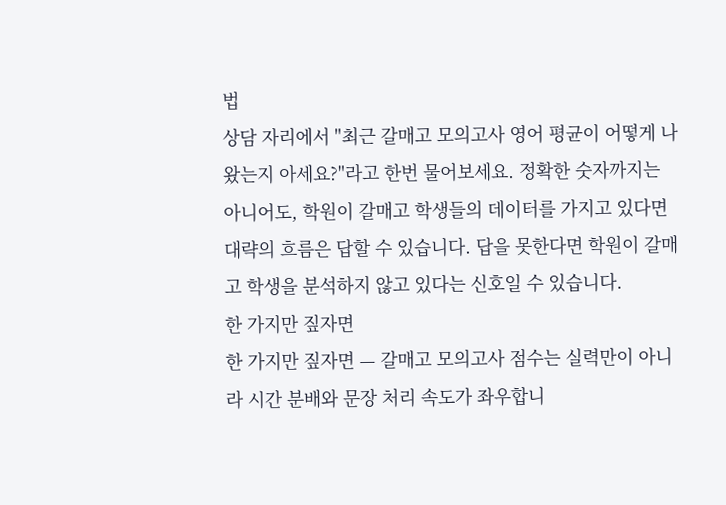법
상담 자리에서 "최근 갈매고 모의고사 영어 평균이 어떻게 나왔는지 아세요?"라고 한번 물어보세요. 정확한 숫자까지는 아니어도, 학원이 갈매고 학생들의 데이터를 가지고 있다면 대략의 흐름은 답할 수 있습니다. 답을 못한다면 학원이 갈매고 학생을 분석하지 않고 있다는 신호일 수 있습니다.
한 가지만 짚자면
한 가지만 짚자면 — 갈매고 모의고사 점수는 실력만이 아니라 시간 분배와 문장 처리 속도가 좌우합니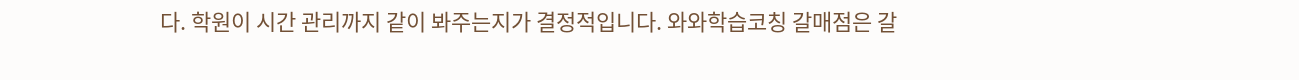다. 학원이 시간 관리까지 같이 봐주는지가 결정적입니다. 와와학습코칭 갈매점은 갈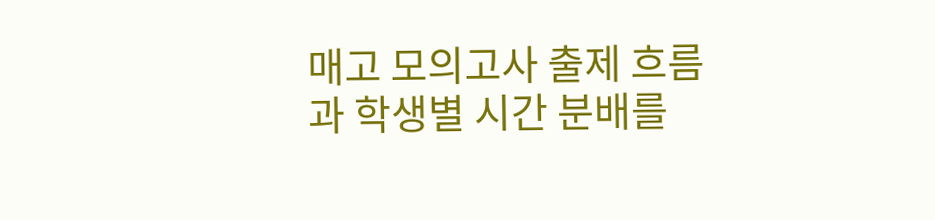매고 모의고사 출제 흐름과 학생별 시간 분배를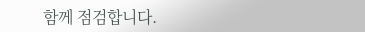함께 점검합니다.